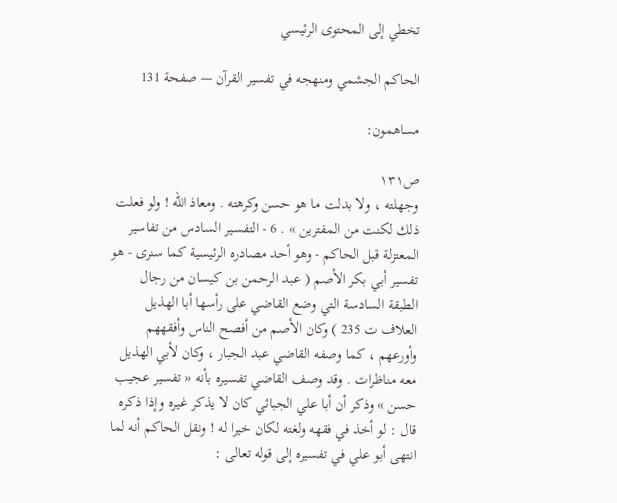تخطي إلى المحتوى الرئيسي

الحاكم الجشمي ومنهجه في تفسير القرآن — صفحة 131

مساهمون:

ص١٣١
وجهلته ، ولا بدلت ما هو حسن وكرهته . ومعاذ اللّه ! ولو فعلت ذلك لكنت من المفترين » . 6 - التفسير السادس من تفاسير المعتزلة قبل الحاكم - وهو أحد مصادره الرئيسية كما سنرى - هو تفسير أبي بكر الأصم ( عبد الرحمن بن كيسان من رجال الطبقة السادسة التي وضع القاضي على رأسها أبا الهذيل العلاف ت 235 ) وكان الأصم من أفصح الناس وأفقههم وأورعهم ، كما وصفه القاضي عبد الجبار ، وكان لأبي الهذيل معه مناظرات . وقد وصف القاضي تفسيره بأنه « تفسير عجيب حسن » وذكر أن أبا علي الجبائي كان لا يذكر غيره وإذا ذكره قال : لو أخذ في فقهه ولغته لكان خيرا له ! ونقل الحاكم أنه لما انتهى أبو علي في تفسيره إلى قوله تعالى :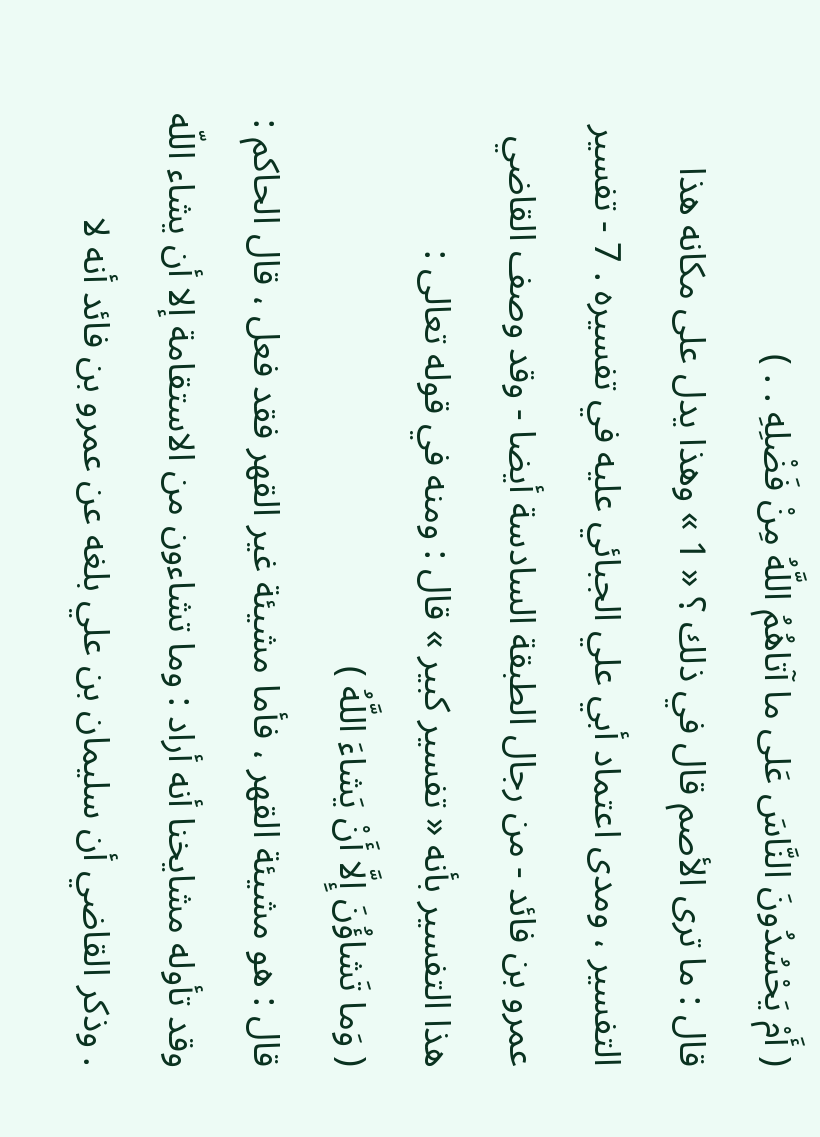( أَمْ يَحْسُدُونَ النَّاسَ عَلى ما آتاهُمُ اللَّهُ مِنْ فَضْلِهِ . . )
قال : ما ترى الأصم قال في ذلك ؟ « 1 » وهذا يدل على مكانه هذا التفسير ، ومدى اعتماد أبي علي الجبائي عليه في تفسيره . 7 - تفسير عمرو بن فائد - من رجال الطبقة السادسة أيضا - وقد وصف القاضي هذا التفسير بأنه « تفسير كبير » قال : ومنه في قوله تعالى :
( وَما تَشاؤُنَ إِلَّا أَنْ يَشاءَ اللَّهُ )
قال : هو مشيئة القهر ، فأما مشيئة غير القهر فقد فعل ، قال الحاكم : وقد تأوله مشايخنا أنه أراد : وما تشاءون من الاستقامة إلا أن يشاء اللّه . وذكر القاضي أن سليمان بن علي بلغه عن عمرو بن فائد أنه لا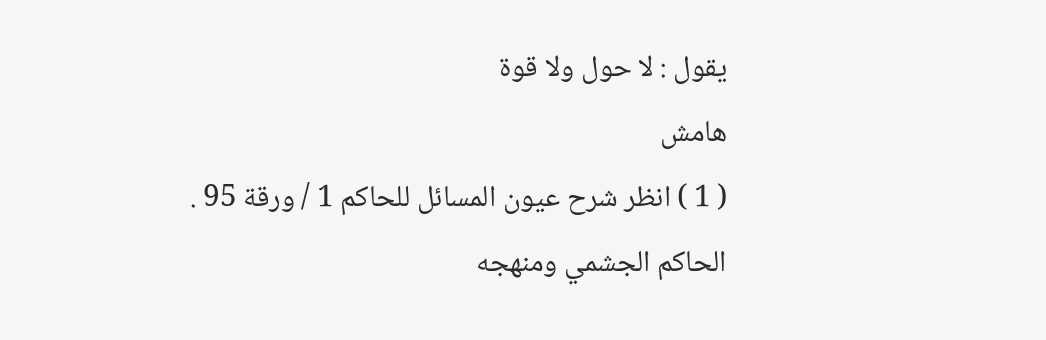يقول : لا حول ولا قوة
هامش
( 1 ) انظر شرح عيون المسائل للحاكم 1 / ورقة 95 .
الحاكم الجشمي ومنهجه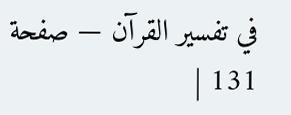في تفسير القرآن — صفحة 131 |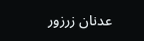عدنان زرزور